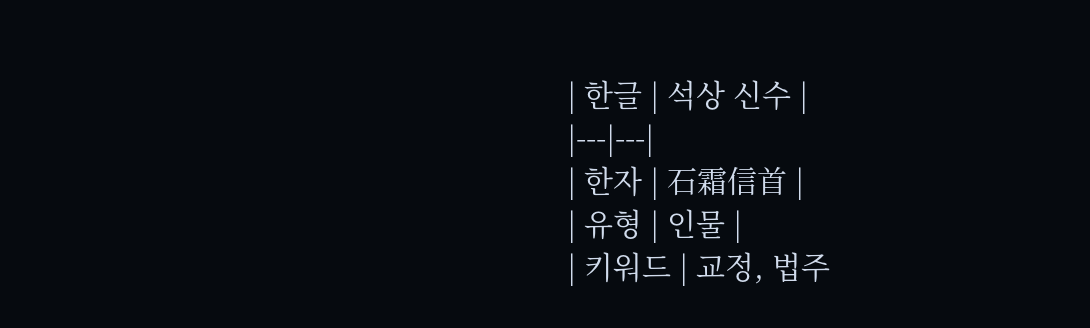| 한글 | 석상 신수 |
|---|---|
| 한자 | 石霜信首 |
| 유형 | 인물 |
| 키워드 | 교정, 법주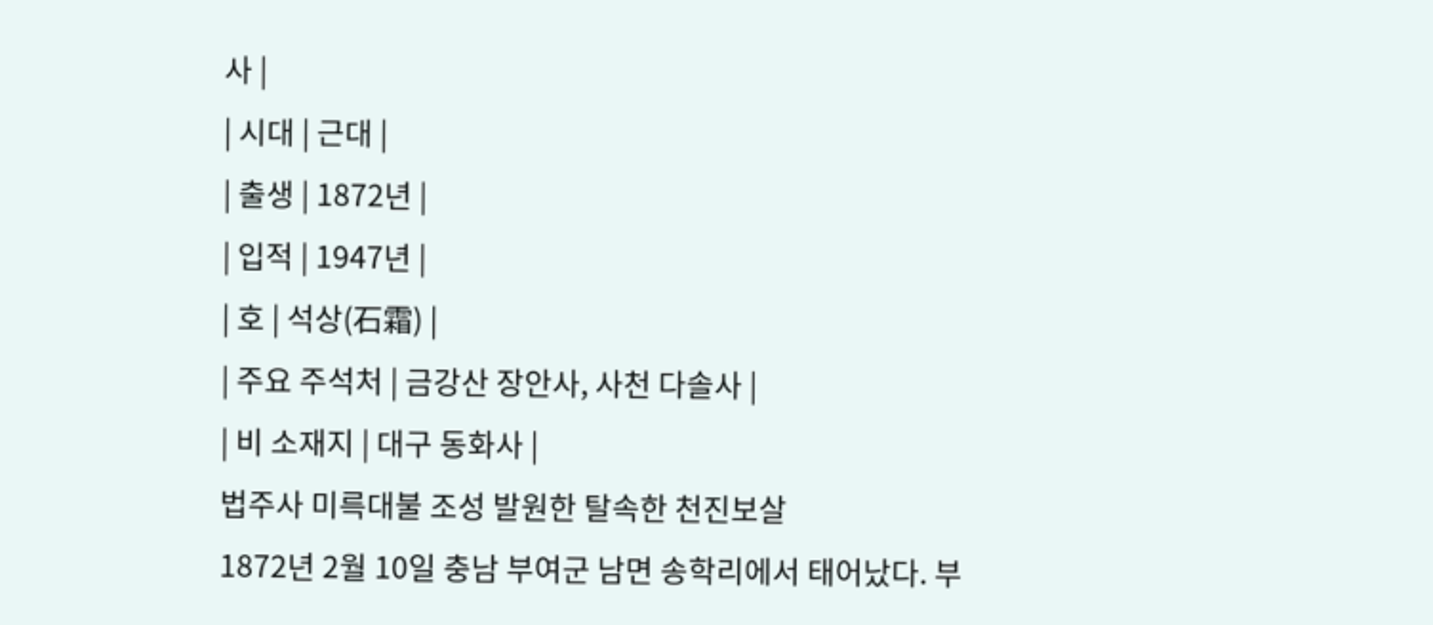사 |
| 시대 | 근대 |
| 출생 | 1872년 |
| 입적 | 1947년 |
| 호 | 석상(石霜) |
| 주요 주석처 | 금강산 장안사, 사천 다솔사 |
| 비 소재지 | 대구 동화사 |
법주사 미륵대불 조성 발원한 탈속한 천진보살
1872년 2월 10일 충남 부여군 남면 송학리에서 태어났다. 부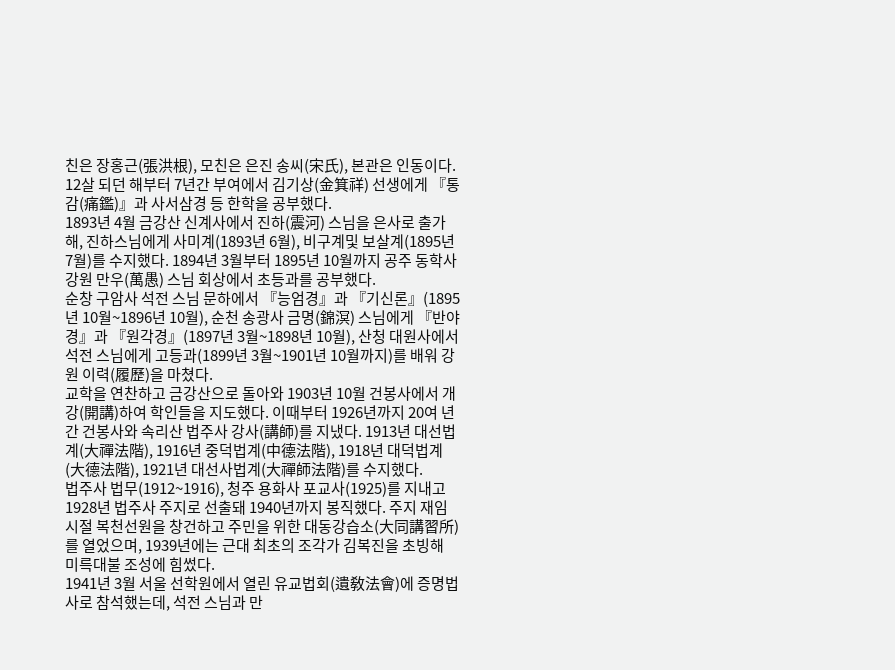친은 장홍근(張洪根), 모친은 은진 송씨(宋氏), 본관은 인동이다. 12살 되던 해부터 7년간 부여에서 김기상(金箕祥) 선생에게 『통감(痛鑑)』과 사서삼경 등 한학을 공부했다.
1893년 4월 금강산 신계사에서 진하(震河) 스님을 은사로 출가해, 진하스님에게 사미계(1893년 6월), 비구계및 보살계(1895년 7월)를 수지했다. 1894년 3월부터 1895년 10월까지 공주 동학사 강원 만우(萬愚) 스님 회상에서 초등과를 공부했다.
순창 구암사 석전 스님 문하에서 『능엄경』과 『기신론』(1895년 10월~1896년 10월), 순천 송광사 금명(錦溟) 스님에게 『반야경』과 『원각경』(1897년 3월~1898년 10월), 산청 대원사에서 석전 스님에게 고등과(1899년 3월~1901년 10월까지)를 배워 강원 이력(履歷)을 마쳤다.
교학을 연찬하고 금강산으로 돌아와 1903년 10월 건봉사에서 개강(開講)하여 학인들을 지도했다. 이때부터 1926년까지 20여 년간 건봉사와 속리산 법주사 강사(講師)를 지냈다. 1913년 대선법계(大禪法階), 1916년 중덕법계(中德法階), 1918년 대덕법계(大德法階), 1921년 대선사법계(大禪師法階)를 수지했다.
법주사 법무(1912~1916), 청주 용화사 포교사(1925)를 지내고 1928년 법주사 주지로 선출돼 1940년까지 봉직했다. 주지 재임 시절 복천선원을 창건하고 주민을 위한 대동강습소(大同講習所)를 열었으며, 1939년에는 근대 최초의 조각가 김복진을 초빙해 미륵대불 조성에 힘썼다.
1941년 3월 서울 선학원에서 열린 유교법회(遺敎法會)에 증명법사로 참석했는데, 석전 스님과 만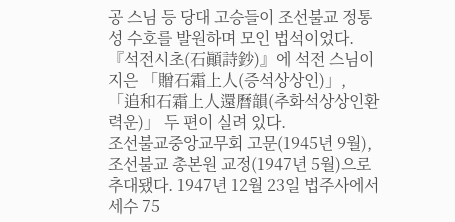공 스님 등 당대 고승들이 조선불교 정통성 수호를 발원하며 모인 법석이었다. 『석전시초(石顚詩鈔)』에 석전 스님이 지은 「贈石霜上人(증석상상인)」, 「追和石霜上人還曆韻(추화석상상인환력운)」 두 편이 실려 있다.
조선불교중앙교무회 고문(1945년 9월), 조선불교 총본원 교정(1947년 5월)으로 추대됐다. 1947년 12월 23일 법주사에서 세수 75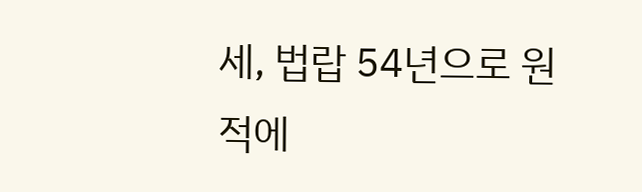세, 법랍 54년으로 원적에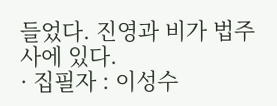들었다. 진영과 비가 법주사에 있다.
· 집필자 : 이성수